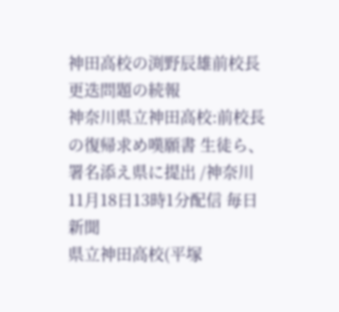神田高校の渕野辰雄前校長更迭問題の続報
神奈川県立神田高校:前校長の復帰求め嘆願書 生徒ら、署名添え県に提出 /神奈川
11月18日13時1分配信 毎日新聞
県立神田高校(平塚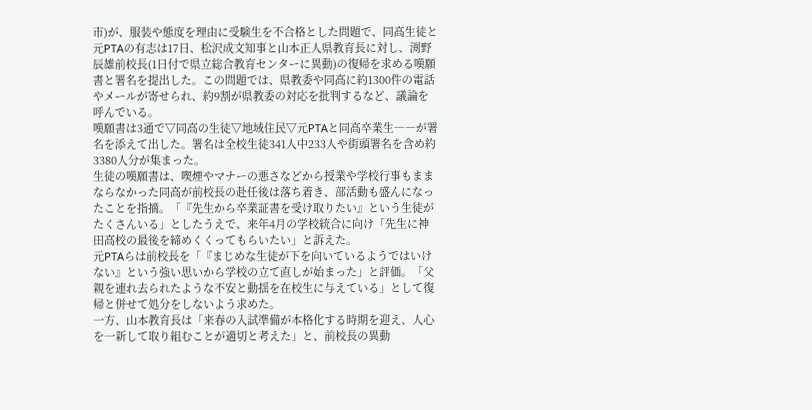市)が、服装や態度を理由に受験生を不合格とした問題で、同高生徒と元PTAの有志は17日、松沢成文知事と山本正人県教育長に対し、渕野辰雄前校長(1日付で県立総合教育センターに異動)の復帰を求める嘆願書と署名を提出した。この問題では、県教委や同高に約1300件の電話やメールが寄せられ、約9割が県教委の対応を批判するなど、議論を呼んでいる。
嘆願書は3通で▽同高の生徒▽地域住民▽元PTAと同高卒業生――が署名を添えて出した。署名は全校生徒341人中233人や街頭署名を含め約3380人分が集まった。
生徒の嘆願書は、喫煙やマナーの悪さなどから授業や学校行事もままならなかった同高が前校長の赴任後は落ち着き、部活動も盛んになったことを指摘。「『先生から卒業証書を受け取りたい』という生徒がたくさんいる」としたうえで、来年4月の学校統合に向け「先生に神田高校の最後を締めくくってもらいたい」と訴えた。
元PTAらは前校長を「『まじめな生徒が下を向いているようではいけない』という強い思いから学校の立て直しが始まった」と評価。「父親を連れ去られたような不安と動揺を在校生に与えている」として復帰と併せて処分をしないよう求めた。
一方、山本教育長は「来春の入試準備が本格化する時期を迎え、人心を一新して取り組むことが適切と考えた」と、前校長の異動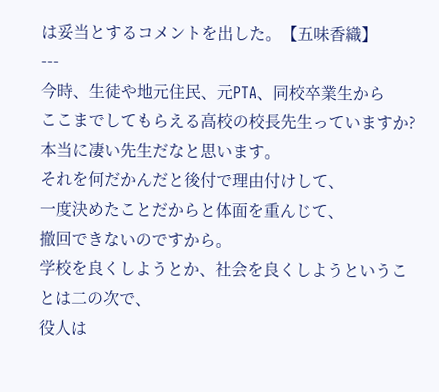は妥当とするコメントを出した。【五味香織】
---
今時、生徒や地元住民、元PTA、同校卒業生から
ここまでしてもらえる高校の校長先生っていますか?
本当に凄い先生だなと思います。
それを何だかんだと後付で理由付けして、
一度決めたことだからと体面を重んじて、
撤回できないのですから。
学校を良くしようとか、社会を良くしようということは二の次で、
役人は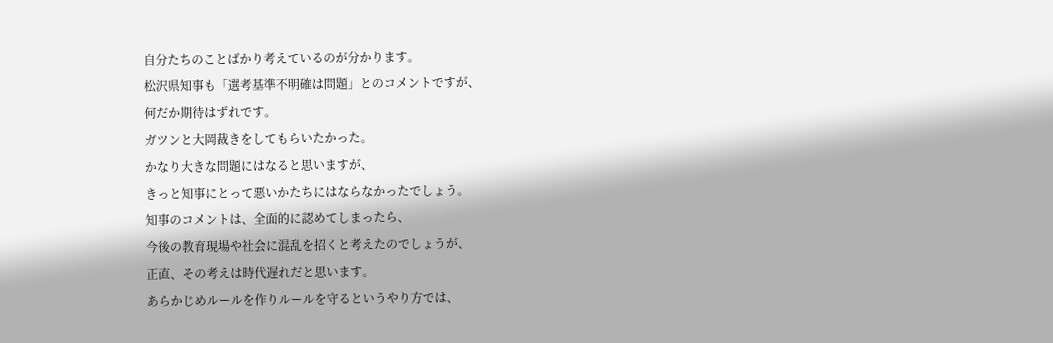自分たちのことばかり考えているのが分かります。
松沢県知事も「選考基準不明確は問題」とのコメントですが、
何だか期待はずれです。
ガツンと大岡裁きをしてもらいたかった。
かなり大きな問題にはなると思いますが、
きっと知事にとって悪いかたちにはならなかったでしょう。
知事のコメントは、全面的に認めてしまったら、
今後の教育現場や社会に混乱を招くと考えたのでしょうが、
正直、その考えは時代遅れだと思います。
あらかじめルールを作りルールを守るというやり方では、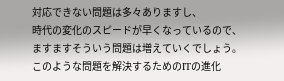対応できない問題は多々ありますし、
時代の変化のスピードが早くなっているので、
ますますそういう問題は増えていくでしょう。
このような問題を解決するためのITの進化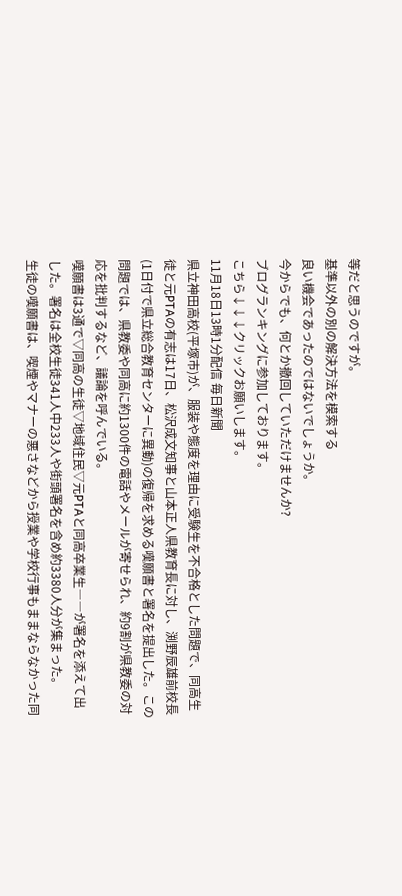等だと思うのですが。
基準以外の別の解決方法を模索する
良い機会であったのではないでしょうか。
今からでも、何とか撤回していただけませんか?
ブログランキングに参加しております。
こちら↓↓↓クリックお願いします。
11月18日13時1分配信 毎日新聞
県立神田高校(平塚市)が、服装や態度を理由に受験生を不合格とした問題で、同高生徒と元PTAの有志は17日、松沢成文知事と山本正人県教育長に対し、渕野辰雄前校長(1日付で県立総合教育センターに異動)の復帰を求める嘆願書と署名を提出した。この問題では、県教委や同高に約1300件の電話やメールが寄せられ、約9割が県教委の対応を批判するなど、議論を呼んでいる。
嘆願書は3通で▽同高の生徒▽地域住民▽元PTAと同高卒業生――が署名を添えて出した。署名は全校生徒341人中233人や街頭署名を含め約3380人分が集まった。
生徒の嘆願書は、喫煙やマナーの悪さなどから授業や学校行事もままならなかった同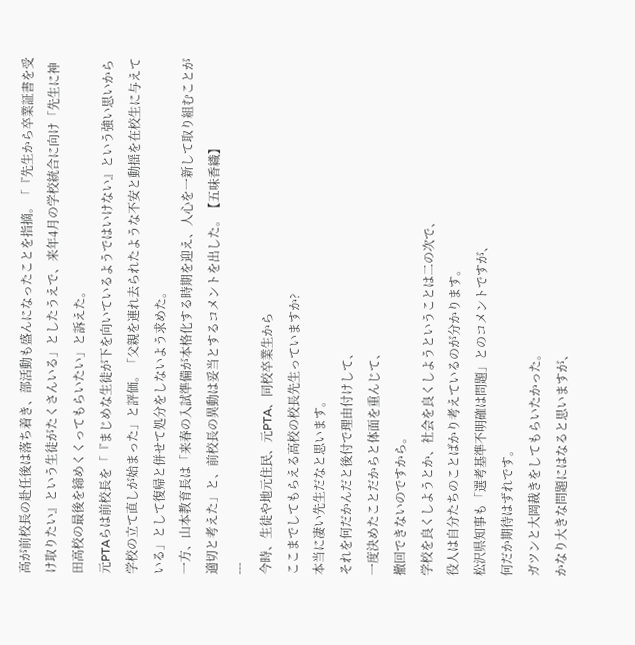高が前校長の赴任後は落ち着き、部活動も盛んになったことを指摘。「『先生から卒業証書を受け取りたい』という生徒がたくさんいる」としたうえで、来年4月の学校統合に向け「先生に神田高校の最後を締めくくってもらいたい」と訴えた。
元PTAらは前校長を「『まじめな生徒が下を向いているようではいけない』という強い思いから学校の立て直しが始まった」と評価。「父親を連れ去られたような不安と動揺を在校生に与えている」として復帰と併せて処分をしないよう求めた。
一方、山本教育長は「来春の入試準備が本格化する時期を迎え、人心を一新して取り組むことが適切と考えた」と、前校長の異動は妥当とするコメントを出した。【五味香織】
---
今時、生徒や地元住民、元PTA、同校卒業生から
ここまでしてもらえる高校の校長先生っていますか?
本当に凄い先生だなと思います。
それを何だかんだと後付で理由付けして、
一度決めたことだからと体面を重んじて、
撤回できないのですから。
学校を良くしようとか、社会を良くしようということは二の次で、
役人は自分たちのことばかり考えているのが分かります。
松沢県知事も「選考基準不明確は問題」とのコメントですが、
何だか期待はずれです。
ガツンと大岡裁きをしてもらいたかった。
かなり大きな問題にはなると思いますが、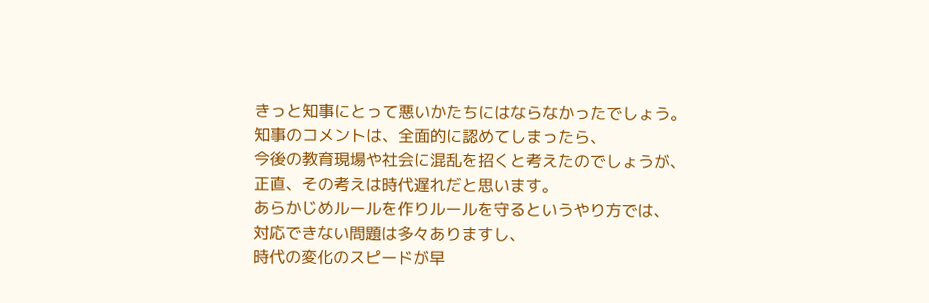きっと知事にとって悪いかたちにはならなかったでしょう。
知事のコメントは、全面的に認めてしまったら、
今後の教育現場や社会に混乱を招くと考えたのでしょうが、
正直、その考えは時代遅れだと思います。
あらかじめルールを作りルールを守るというやり方では、
対応できない問題は多々ありますし、
時代の変化のスピードが早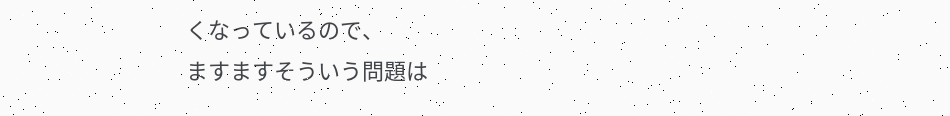くなっているので、
ますますそういう問題は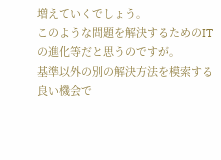増えていくでしょう。
このような問題を解決するためのITの進化等だと思うのですが。
基準以外の別の解決方法を模索する
良い機会で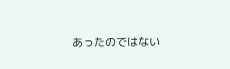あったのではない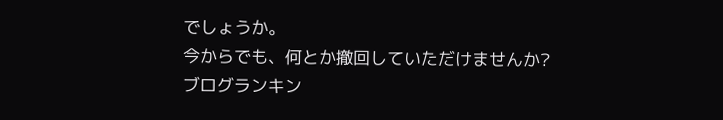でしょうか。
今からでも、何とか撤回していただけませんか?
ブログランキン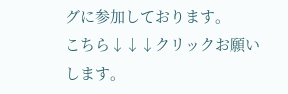グに参加しております。
こちら↓↓↓クリックお願いします。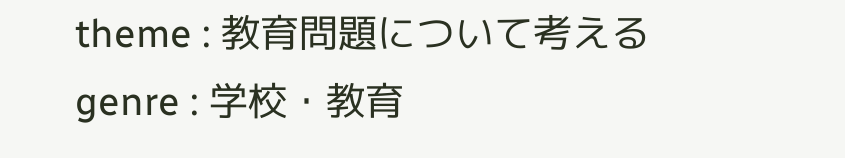theme : 教育問題について考える
genre : 学校・教育